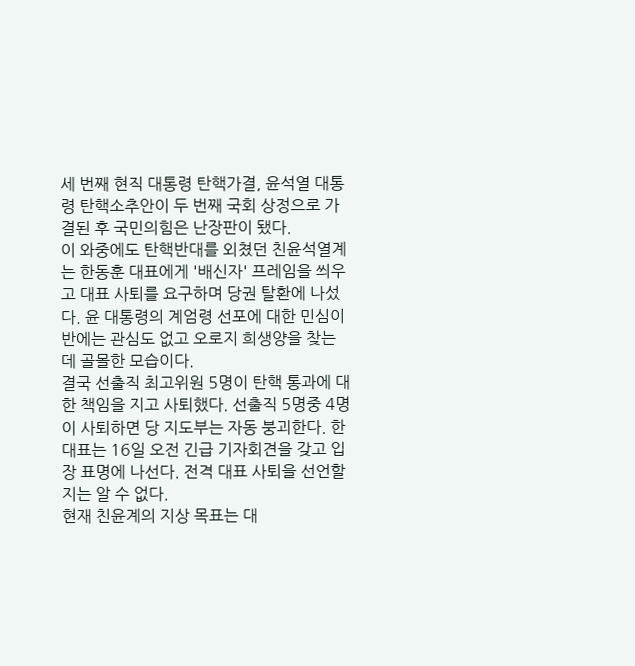세 번째 현직 대통령 탄핵가결, 윤석열 대통령 탄핵소추안이 두 번째 국회 상정으로 가결된 후 국민의힘은 난장판이 됐다.
이 와중에도 탄핵반대를 외쳤던 친윤석열계는 한동훈 대표에게 '배신자' 프레임을 씌우고 대표 사퇴를 요구하며 당권 탈환에 나섰다. 윤 대통령의 계엄령 선포에 대한 민심이반에는 관심도 없고 오로지 희생양을 찾는 데 골몰한 모습이다.
결국 선출직 최고위원 5명이 탄핵 통과에 대한 책임을 지고 사퇴했다. 선출직 5명중 4명이 사퇴하면 당 지도부는 자동 붕괴한다. 한 대표는 16일 오전 긴급 기자회견을 갖고 입장 표명에 나선다. 전격 대표 사퇴을 선언할지는 알 수 없다.
현재 친윤계의 지상 목표는 대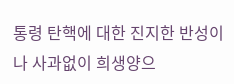통령 탄핵에 대한 진지한 반성이나 사과없이 희생양으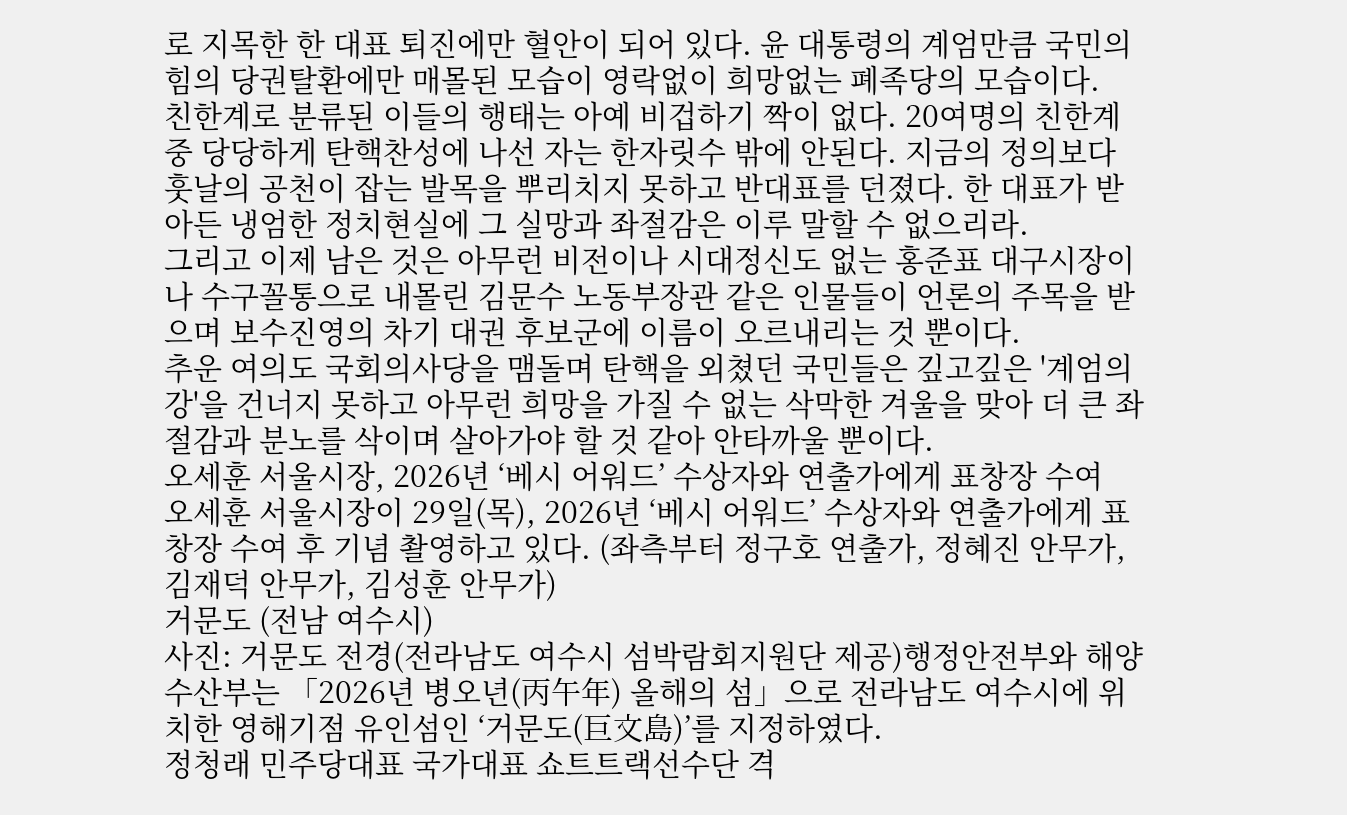로 지목한 한 대표 퇴진에만 혈안이 되어 있다. 윤 대통령의 계엄만큼 국민의힘의 당권탈환에만 매몰된 모습이 영락없이 희망없는 폐족당의 모습이다.
친한계로 분류된 이들의 행태는 아예 비겁하기 짝이 없다. 20여명의 친한계 중 당당하게 탄핵찬성에 나선 자는 한자릿수 밖에 안된다. 지금의 정의보다 훗날의 공천이 잡는 발목을 뿌리치지 못하고 반대표를 던졌다. 한 대표가 받아든 냉엄한 정치현실에 그 실망과 좌절감은 이루 말할 수 없으리라.
그리고 이제 남은 것은 아무런 비전이나 시대정신도 없는 홍준표 대구시장이나 수구꼴통으로 내몰린 김문수 노동부장관 같은 인물들이 언론의 주목을 받으며 보수진영의 차기 대권 후보군에 이름이 오르내리는 것 뿐이다.
추운 여의도 국회의사당을 맴돌며 탄핵을 외쳤던 국민들은 깊고깊은 '계엄의 강'을 건너지 못하고 아무런 희망을 가질 수 없는 삭막한 겨울을 맞아 더 큰 좌절감과 분노를 삭이며 살아가야 할 것 같아 안타까울 뿐이다.
오세훈 서울시장, 2026년 ‘베시 어워드’ 수상자와 연출가에게 표창장 수여
오세훈 서울시장이 29일(목), 2026년 ‘베시 어워드’ 수상자와 연출가에게 표창장 수여 후 기념 촬영하고 있다. (좌측부터 정구호 연출가, 정혜진 안무가, 김재덕 안무가, 김성훈 안무가)
거문도 (전남 여수시)
사진: 거문도 전경(전라남도 여수시 섬박람회지원단 제공)행정안전부와 해양수산부는 「2026년 병오년(丙午年) 올해의 섬」으로 전라남도 여수시에 위치한 영해기점 유인섬인 ‘거문도(巨文島)’를 지정하였다.
정청래 민주당대표 국가대표 쇼트트랙선수단 격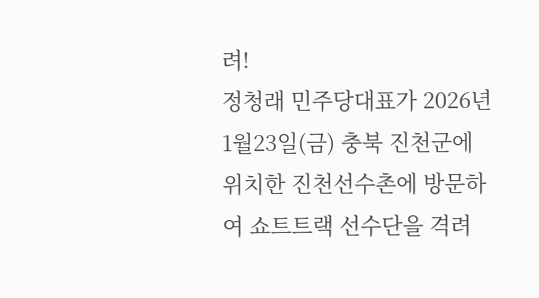려!
정청래 민주당대표가 2026년1월23일(금) 충북 진천군에 위치한 진천선수촌에 방문하여 쇼트트랙 선수단을 격려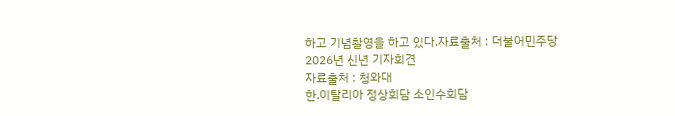하고 기념촬영을 하고 있다.자료출처 : 더불어민주당
2026년 신년 기자회견
자료출처 : 청와대
한.이탈리아 정상회담 소인수회담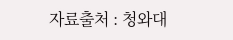자료출처 : 청와대